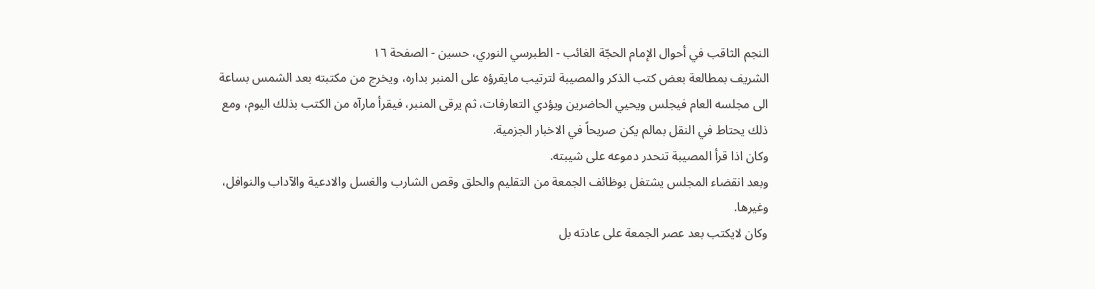النجم الثاقب في أحوال الإمام الحجّة الغائب - الطبرسي النوري، حسين - الصفحة ١٦
الشريف بمطالعة بعض كتب الذكر والمصيبة لترتيب مايقرؤه على المنبر بداره، ويخرج من مكتبته بعد الشمس بساعة الى مجلسه العام فيجلس ويحيي الحاضرين ويؤدي التعارفات، ثم يرقى المنبر، فيقرأ مارآه من الكتب بذلك اليوم، ومع ذلك يحتاط في النقل بمالم يكن صريحاً في الاخبار الجزمية.
وكان اذا قرأ المصيبة تنحدر دموعه على شيبته.
وبعد انقضاء المجلس يشتغل بوظائف الجمعة من التقليم والحلق وقص الشارب والغسل والادعية والآداب والنوافل، وغيرها.
وكان لايكتب بعد عصر الجمعة على عادته بل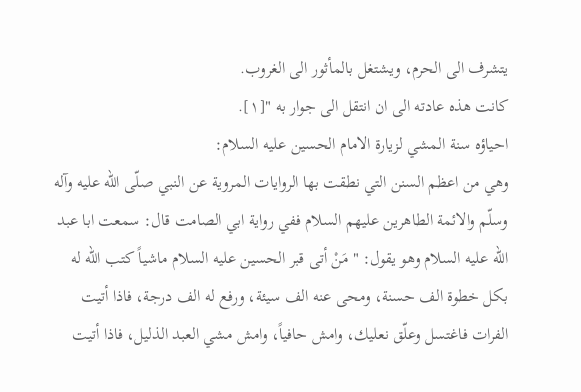يتشرف الى الحرم، ويشتغل بالمأثور الى الغروب.
كانت هذه عادته الى ان انتقل الى جوار به "[١].
احياؤه سنة المشي لزيارة الامام الحسين عليه السلام:
وهي من اعظم السنن التي نطقت بها الروايات المروية عن النبي صلّى الله عليه وآله وسلّم والائمة الطاهرين عليهم السلام ففي رواية ابي الصامت قال: سمعت ابا عبد الله عليه السلام وهو يقول: " مَنْ أتى قبر الحسين عليه السلام ماشياً كتب الله له بكل خطوة الف حسنة، ومحى عنه الف سيئة، ورفع له الف درجة، فاذا أتيت الفرات فاغتسل وعلّق نعليك، وامش حافياً، وامش مشي العبد الذليل، فاذا أتيت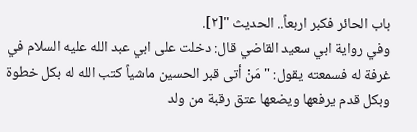باب الحائر فكبر اربعاً.. الحديث "[٢].
وفي رواية ابي سعيد القاضي قال: دخلت على ابي عبد الله عليه السلام في غرفة له فسمعته يقول: " مَنْ أتى قبر الحسين ماشياً كتب الله له بكل خطوة وبكل قدم يرفعها ويضعها عتق رقبة من ولد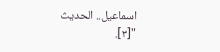اسماعيل.. الحديث "[٣].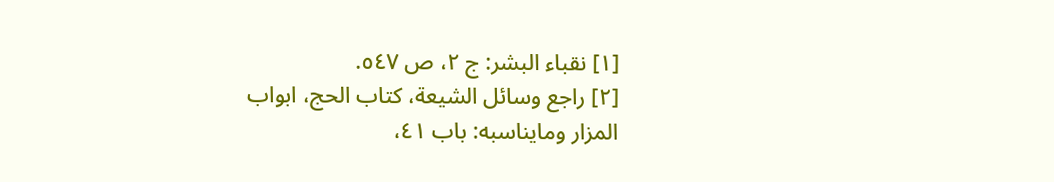[١] نقباء البشر: ج ٢، ص ٥٤٧.
[٢] راجع وسائل الشيعة، كتاب الحج، ابواب المزار ومايناسبه: باب ٤١،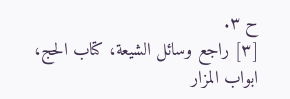ح ٣.
[٣] راجع وسائل الشيعة، كتاب الحج، ابواب المزار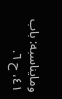ومايناسبه: باب ٤١، ح ٦.